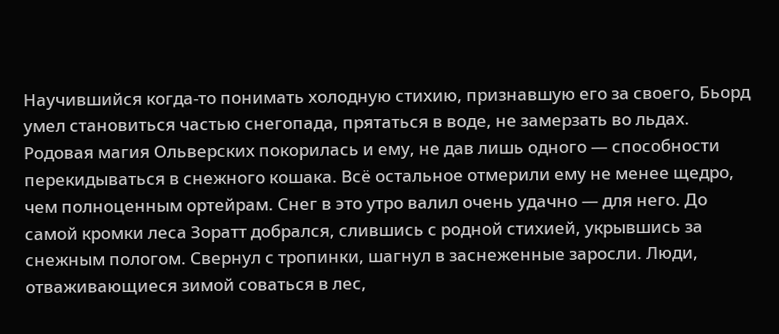Научившийся когда-то понимать холодную стихию, признавшую его за своего, Бьорд умел становиться частью снегопада, прятаться в воде, не замерзать во льдах. Родовая магия Ольверских покорилась и ему, не дав лишь одного — способности перекидываться в снежного кошака. Всё остальное отмерили ему не менее щедро, чем полноценным ортейрам. Снег в это утро валил очень удачно — для него. До самой кромки леса Зоратт добрался, слившись с родной стихией, укрывшись за снежным пологом. Свернул с тропинки, шагнул в заснеженные заросли. Люди, отваживающиеся зимой соваться в лес,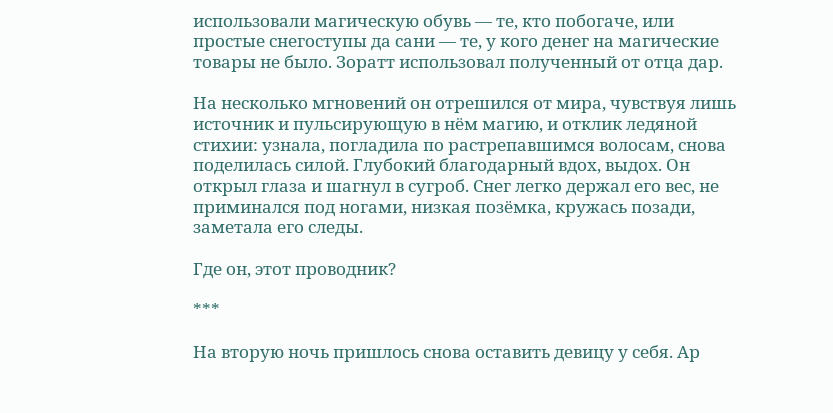использовали магическую обувь — те, кто побогаче, или простые снегоступы да сани — те, у кого денег на магические товары не было. Зоратт использовал полученный от отца дар.

На несколько мгновений он отрешился от мира, чувствуя лишь источник и пульсирующую в нём магию, и отклик ледяной стихии: узнала, погладила по растрепавшимся волосам, снова поделилась силой. Глубокий благодарный вдох, выдох. Он открыл глаза и шагнул в сугроб. Снег легко держал его вес, не приминался под ногами, низкая позёмка, кружась позади, заметала его следы.

Где он, этот проводник?

***

На вторую ночь пришлось снова оставить девицу у себя. Ар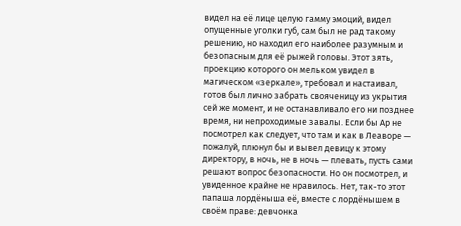видел на её лице целую гамму эмоций, видел опущенные уголки губ, сам был не рад такому решению, но находил его наиболее разумным и безопасным для её рыжей головы. Этот зять, проекцию которого он мельком увидел в магическом «зеркале», требовал и настаивал, готов был лично забрать свояченицу из укрытия сей же момент, и не останавливало его ни позднее время, ни непроходимые завалы. Если бы Ар не посмотрел как следует, что там и как в Леаворе — пожалуй, плюнул бы и вывел девицу к этому директору, в ночь, не в ночь — плевать, пусть сами решают вопрос безопасности. Но он посмотрел, и увиденное крайне не нравилось. Нет, так-то этот папаша лордёныша её, вместе с лордёнышем в своём праве: девчонка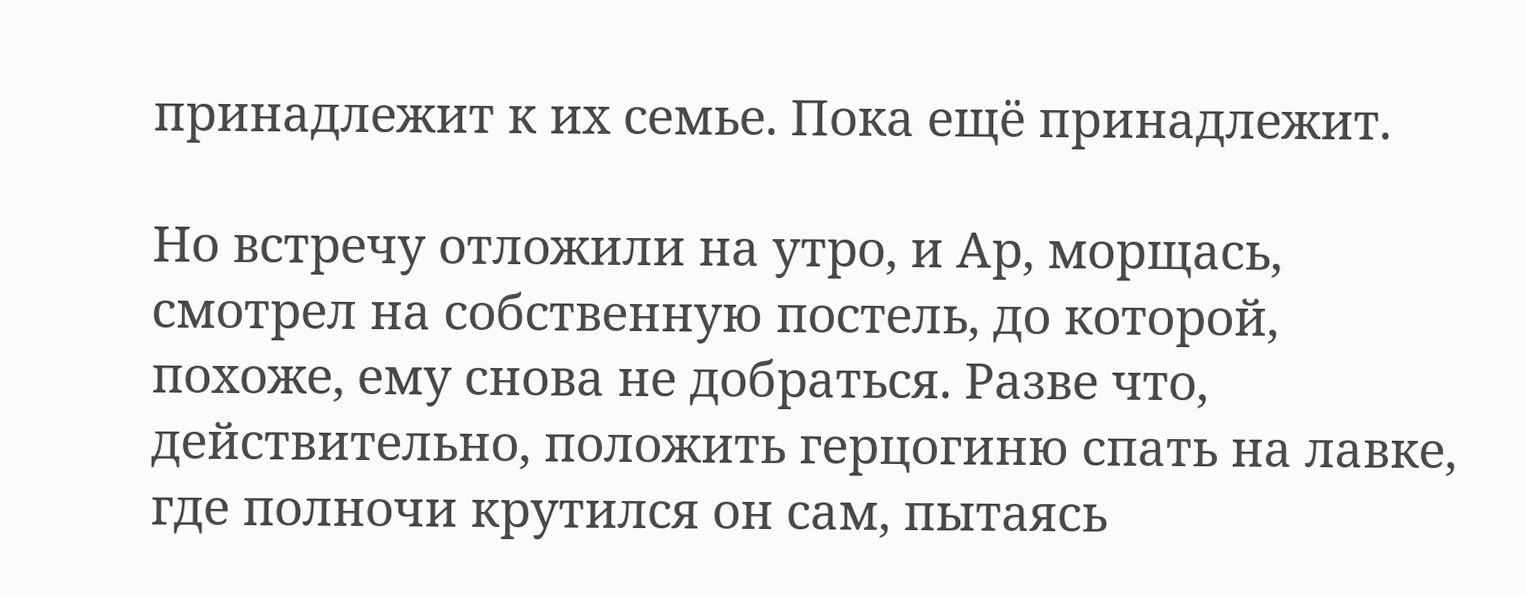принадлежит к их семье. Пока ещё принадлежит.

Но встречу отложили на утро, и Ар, морщась, смотрел на собственную постель, до которой, похоже, ему снова не добраться. Разве что, действительно, положить герцогиню спать на лавке, где полночи крутился он сам, пытаясь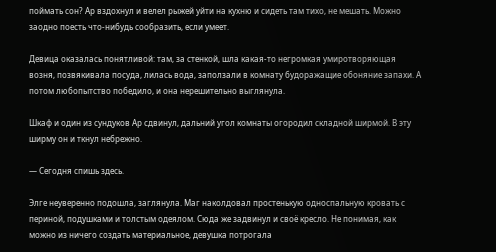поймать сон? Ар вздохнул и велел рыжей уйти на кухню и сидеть там тихо, не мешать. Можно заодно поесть что-нибудь сообразить, если умеет.

Девица оказалась понятливой: там, за стенкой, шла какая-то негромкая умиротворяющая возня, позвякивала посуда, лилась вода, заползали в комнату будоражащие обоняние запахи. А потом любопытство победило, и она нерешительно выглянула.

Шкаф и один из сундуков Ар сдвинул, дальний угол комнаты огородил складной ширмой. В эту ширму он и ткнул небрежно.

— Сегодня спишь здесь.

Элге неуверенно подошла, заглянула. Маг наколдовал простенькую односпальную кровать с периной, подушками и толстым одеялом. Сюда же задвинул и своё кресло. Не понимая, как можно из ничего создать материальное, девушка потрогала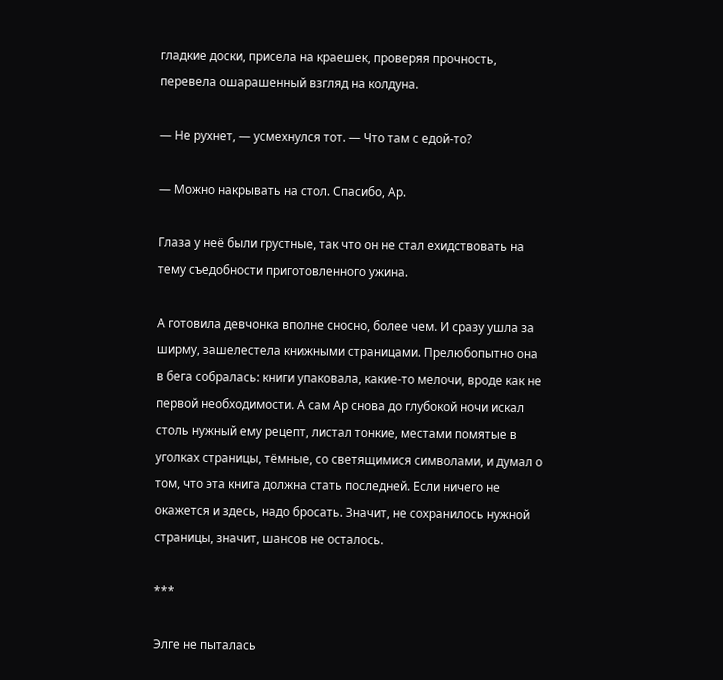гладкие доски, присела на краешек, проверяя прочность, перевела ошарашенный взгляд на колдуна.

— Не рухнет, — усмехнулся тот. — Что там с едой-то?

— Можно накрывать на стол. Спасибо, Ар.

Глаза у неё были грустные, так что он не стал ехидствовать на тему съедобности приготовленного ужина.

А готовила девчонка вполне сносно, более чем. И сразу ушла за ширму, зашелестела книжными страницами. Прелюбопытно она в бега собралась: книги упаковала, какие-то мелочи, вроде как не первой необходимости. А сам Ар снова до глубокой ночи искал столь нужный ему рецепт, листал тонкие, местами помятые в уголках страницы, тёмные, со светящимися символами, и думал о том, что эта книга должна стать последней. Если ничего не окажется и здесь, надо бросать. Значит, не сохранилось нужной страницы, значит, шансов не осталось.

***

Элге не пыталась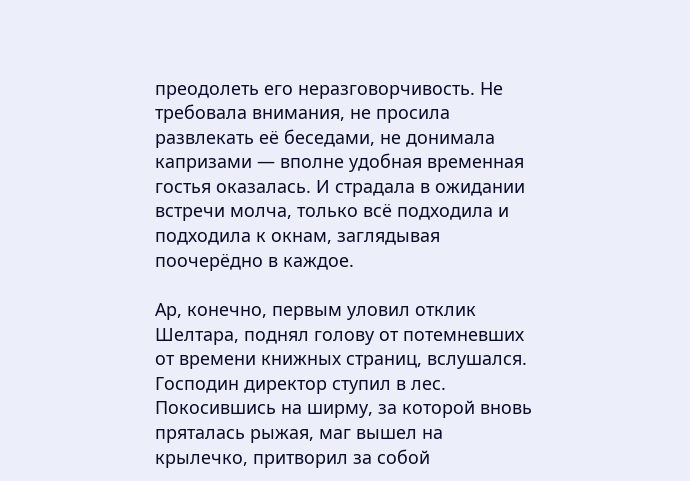преодолеть его неразговорчивость. Не требовала внимания, не просила развлекать её беседами, не донимала капризами — вполне удобная временная гостья оказалась. И страдала в ожидании встречи молча, только всё подходила и подходила к окнам, заглядывая поочерёдно в каждое.

Ар, конечно, первым уловил отклик Шелтара, поднял голову от потемневших от времени книжных страниц, вслушался. Господин директор ступил в лес. Покосившись на ширму, за которой вновь пряталась рыжая, маг вышел на крылечко, притворил за собой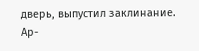дверь, выпустил заклинание. Ар-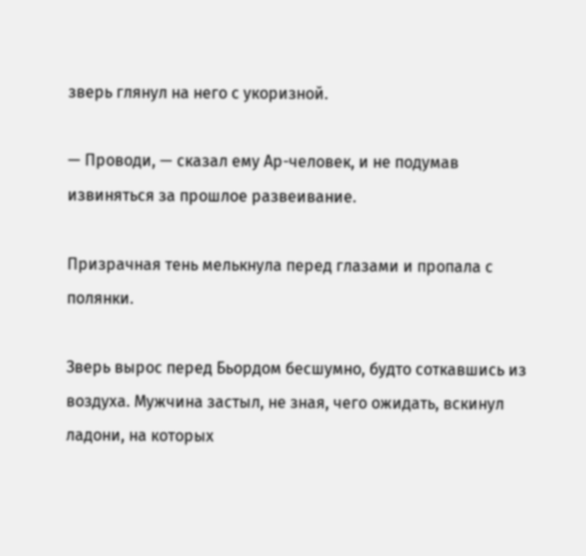зверь глянул на него с укоризной.

— Проводи, — сказал ему Ар-человек, и не подумав извиняться за прошлое развеивание.

Призрачная тень мелькнула перед глазами и пропала с полянки.

Зверь вырос перед Бьордом бесшумно, будто соткавшись из воздуха. Мужчина застыл, не зная, чего ожидать, вскинул ладони, на которых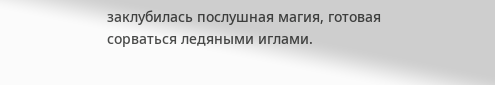заклубилась послушная магия, готовая сорваться ледяными иглами.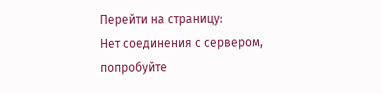Перейти на страницу:
Нет соединения с сервером, попробуйте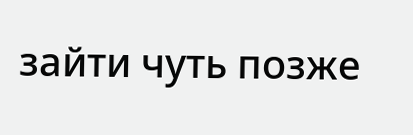зайти чуть позже